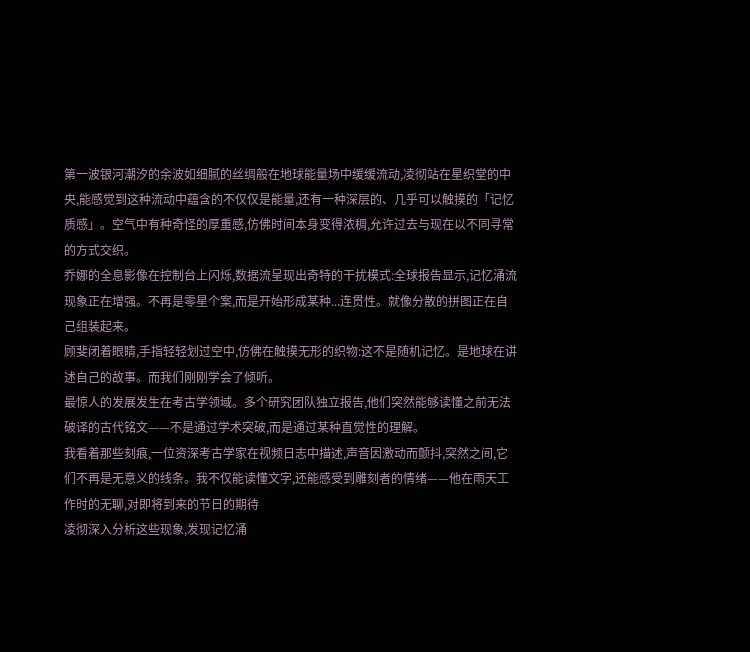第一波银河潮汐的余波如细腻的丝绸般在地球能量场中缓缓流动,凌彻站在星织堂的中央,能感觉到这种流动中蕴含的不仅仅是能量,还有一种深层的、几乎可以触摸的「记忆质感」。空气中有种奇怪的厚重感,仿佛时间本身变得浓稠,允许过去与现在以不同寻常的方式交织。
乔娜的全息影像在控制台上闪烁,数据流呈现出奇特的干扰模式:全球报告显示,记忆涌流现象正在增强。不再是零星个案,而是开始形成某种...连贯性。就像分散的拼图正在自己组装起来。
顾斐闭着眼睛,手指轻轻划过空中,仿佛在触摸无形的织物:这不是随机记忆。是地球在讲述自己的故事。而我们刚刚学会了倾听。
最惊人的发展发生在考古学领域。多个研究团队独立报告,他们突然能够读懂之前无法破译的古代铭文——不是通过学术突破,而是通过某种直觉性的理解。
我看着那些刻痕,一位资深考古学家在视频日志中描述,声音因激动而颤抖,突然之间,它们不再是无意义的线条。我不仅能读懂文字,还能感受到雕刻者的情绪——他在雨天工作时的无聊,对即将到来的节日的期待
凌彻深入分析这些现象,发现记忆涌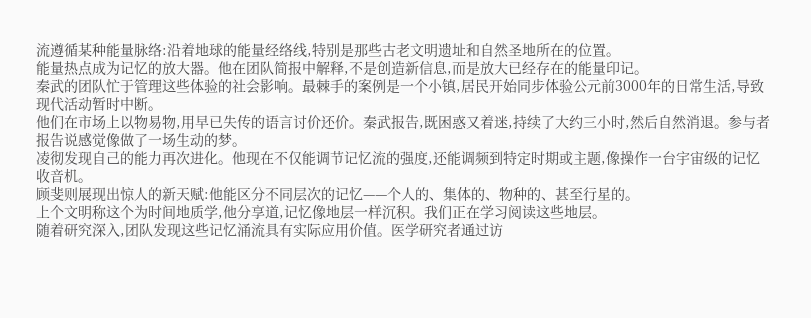流遵循某种能量脉络:沿着地球的能量经络线,特别是那些古老文明遗址和自然圣地所在的位置。
能量热点成为记忆的放大器。他在团队简报中解释,不是创造新信息,而是放大已经存在的能量印记。
秦武的团队忙于管理这些体验的社会影响。最棘手的案例是一个小镇,居民开始同步体验公元前3000年的日常生活,导致现代活动暂时中断。
他们在市场上以物易物,用早已失传的语言讨价还价。秦武报告,既困惑又着迷,持续了大约三小时,然后自然消退。参与者报告说感觉像做了一场生动的梦。
凌彻发现自己的能力再次进化。他现在不仅能调节记忆流的强度,还能调频到特定时期或主题,像操作一台宇宙级的记忆收音机。
顾斐则展现出惊人的新天赋:他能区分不同层次的记忆——个人的、集体的、物种的、甚至行星的。
上个文明称这个为时间地质学,他分享道,记忆像地层一样沉积。我们正在学习阅读这些地层。
随着研究深入,团队发现这些记忆涌流具有实际应用价值。医学研究者通过访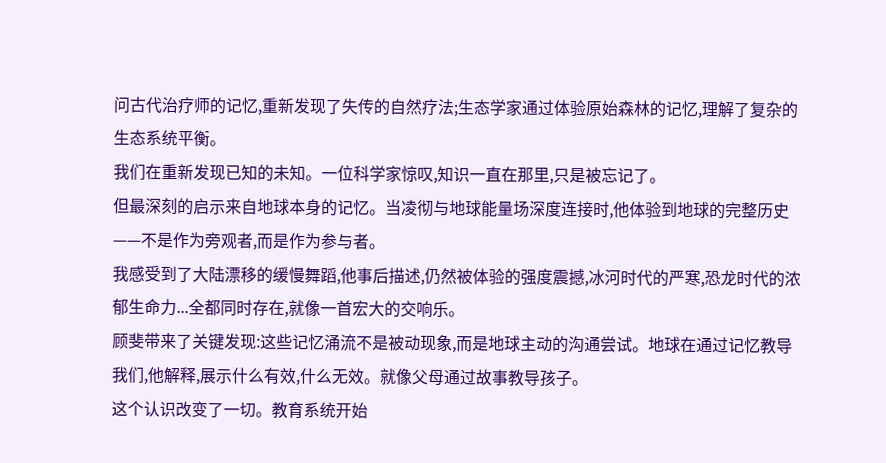问古代治疗师的记忆,重新发现了失传的自然疗法;生态学家通过体验原始森林的记忆,理解了复杂的生态系统平衡。
我们在重新发现已知的未知。一位科学家惊叹,知识一直在那里,只是被忘记了。
但最深刻的启示来自地球本身的记忆。当凌彻与地球能量场深度连接时,他体验到地球的完整历史——不是作为旁观者,而是作为参与者。
我感受到了大陆漂移的缓慢舞蹈,他事后描述,仍然被体验的强度震撼,冰河时代的严寒,恐龙时代的浓郁生命力...全都同时存在,就像一首宏大的交响乐。
顾斐带来了关键发现:这些记忆涌流不是被动现象,而是地球主动的沟通尝试。地球在通过记忆教导我们,他解释,展示什么有效,什么无效。就像父母通过故事教导孩子。
这个认识改变了一切。教育系统开始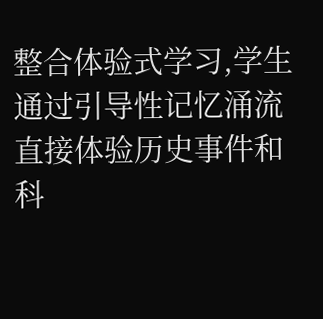整合体验式学习,学生通过引导性记忆涌流直接体验历史事件和科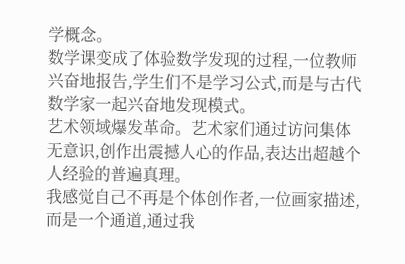学概念。
数学课变成了体验数学发现的过程,一位教师兴奋地报告,学生们不是学习公式,而是与古代数学家一起兴奋地发现模式。
艺术领域爆发革命。艺术家们通过访问集体无意识,创作出震撼人心的作品,表达出超越个人经验的普遍真理。
我感觉自己不再是个体创作者,一位画家描述,而是一个通道,通过我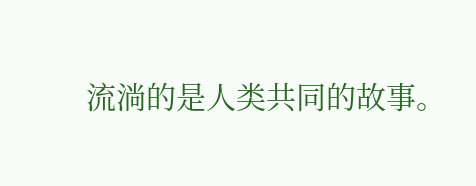流淌的是人类共同的故事。